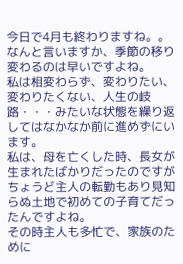今日で4月も終わりますね。。
なんと言いますか、季節の移り変わるのは早いですよね。
私は相変わらず、変わりたい、変わりたくない、人生の岐路・・・みたいな状態を繰り返してはなかなか前に進めずにいます。
私は、母を亡くした時、長女が生まれたばかりだったのですがちょうど主人の転勤もあり見知らぬ土地で初めての子育てだったんですよね。
その時主人も多忙で、家族のために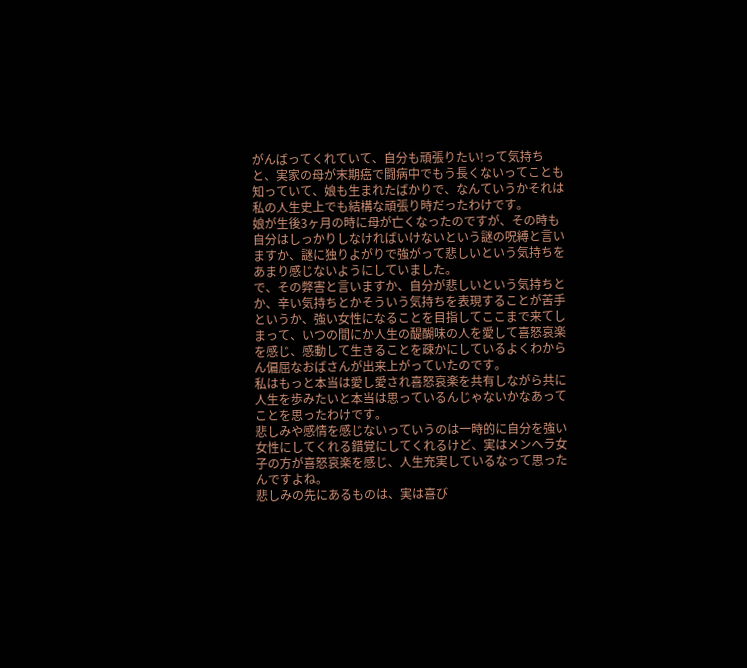がんばってくれていて、自分も頑張りたい!って気持ちと、実家の母が末期癌で闘病中でもう長くないってことも知っていて、娘も生まれたばかりで、なんていうかそれは私の人生史上でも結構な頑張り時だったわけです。
娘が生後3ヶ月の時に母が亡くなったのですが、その時も自分はしっかりしなければいけないという謎の呪縛と言いますか、謎に独りよがりで強がって悲しいという気持ちをあまり感じないようにしていました。
で、その弊害と言いますか、自分が悲しいという気持ちとか、辛い気持ちとかそういう気持ちを表現することが苦手というか、強い女性になることを目指してここまで来てしまって、いつの間にか人生の醍醐味の人を愛して喜怒哀楽を感じ、感動して生きることを疎かにしているよくわからん偏屈なおばさんが出来上がっていたのです。
私はもっと本当は愛し愛され喜怒哀楽を共有しながら共に人生を歩みたいと本当は思っているんじゃないかなあってことを思ったわけです。
悲しみや感情を感じないっていうのは一時的に自分を強い女性にしてくれる錯覚にしてくれるけど、実はメンヘラ女子の方が喜怒哀楽を感じ、人生充実しているなって思ったんですよね。
悲しみの先にあるものは、実は喜び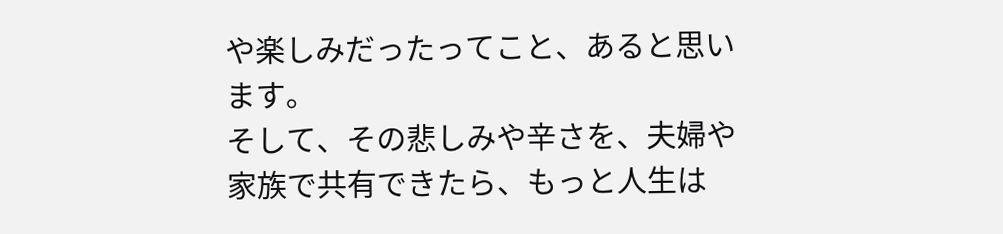や楽しみだったってこと、あると思います。
そして、その悲しみや辛さを、夫婦や家族で共有できたら、もっと人生は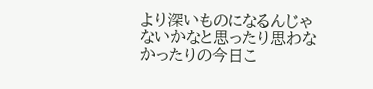より深いものになるんじゃないかなと思ったり思わなかったりの今日こ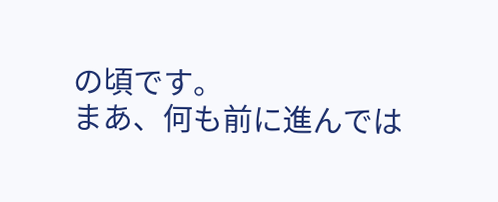の頃です。
まあ、何も前に進んでは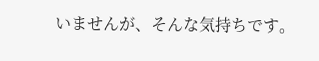いませんが、そんな気持ちです。